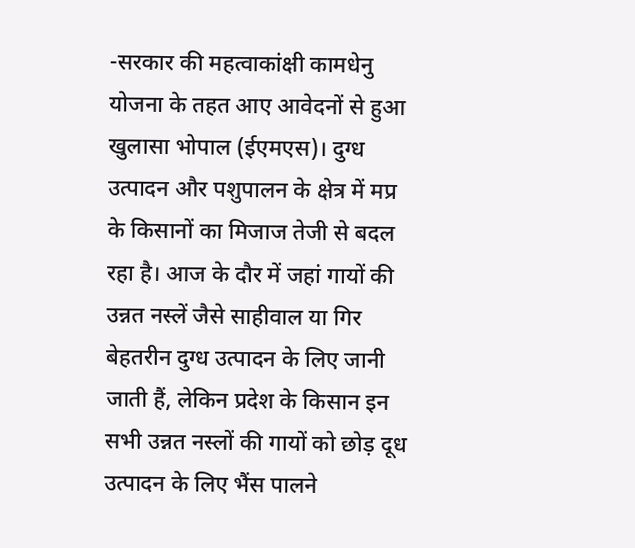-सरकार की महत्वाकांक्षी कामधेनु योजना के तहत आए आवेदनों से हुआ खुलासा भोपाल (ईएमएस)। दुग्ध उत्पादन और पशुपालन के क्षेत्र में मप्र के किसानों का मिजाज तेजी से बदल रहा है। आज के दौर में जहां गायों की उन्नत नस्लें जैसे साहीवाल या गिर बेहतरीन दुग्ध उत्पादन के लिए जानी जाती हैं, लेकिन प्रदेश के किसान इन सभी उन्नत नस्लों की गायों को छोड़ दूध उत्पादन के लिए भैंस पालने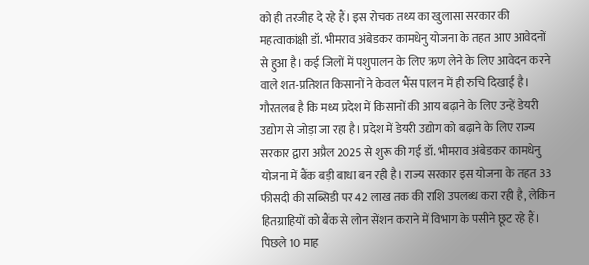को ही तरजीह दे रहे हैं। इस रोचक तथ्य का खुलासा सरकार की महत्वाकांक्षी डॉ. भीमराव अंबेडकर कामधेनु योजना के तहत आए आवेदनों से हुआ है। कई जिलों में पशुपालन के लिए ऋण लेने के लिए आवेदन करने वाले शत-प्रतिशत किसानों ने केवल भैंस पालन में ही रुचि दिखाई है। गौरतलब है कि मध्य प्रदेश में किसानों की आय बढ़ाने के लिए उन्हें डेयरी उद्योग से जोड़ा जा रहा है। प्रदेश में डेयरी उद्योग को बढ़ाने के लिए राज्य सरकार द्वारा अप्रैल 2025 से शुरू की गई डॉ. भीमराव अंबेडकर कामधेनु योजना में बैंक बड़ी बाधा बन रही है। राज्य सरकार इस योजना के तहत 33 फीसदी की सब्सिडी पर 42 लाख तक की राशि उपलब्ध करा रही है, लेकिन हितग्राहियों को बैंक से लोन सेंशन कराने में विभाग के पसीने छूट रहे हैं। पिछले 10 माह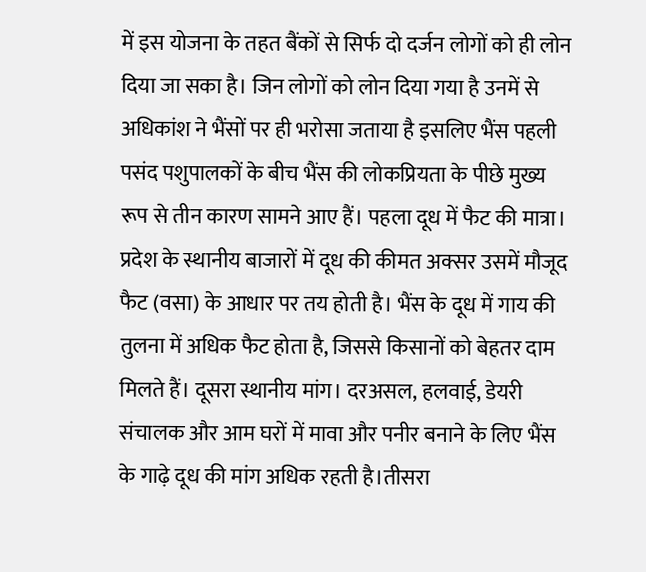में इस योजना के तहत बैंकों से सिर्फ दो दर्जन लोगों को ही लोन दिया जा सका है। जिन लोगों को लोन दिया गया है उनमें से अधिकांश ने भैंसों पर ही भरोसा जताया है इसलिए भैंस पहली पसंद पशुपालकों के बीच भैंस की लोकप्रियता के पीछे मुख्य रूप से तीन कारण सामने आए हैं। पहला दूध में फैट की मात्रा। प्रदेश के स्थानीय बाजारों में दूध की कीमत अक्सर उसमें मौजूद फैट (वसा) के आधार पर तय होती है। भैंस के दूध में गाय की तुलना में अधिक फैट होता है, जिससे किसानों को बेहतर दाम मिलते हैं। दूसरा स्थानीय मांग। दरअसल, हलवाई, डेयरी संचालक और आम घरों में मावा और पनीर बनाने के लिए भैंस के गाढ़े दूध की मांग अधिक रहती है।तीसरा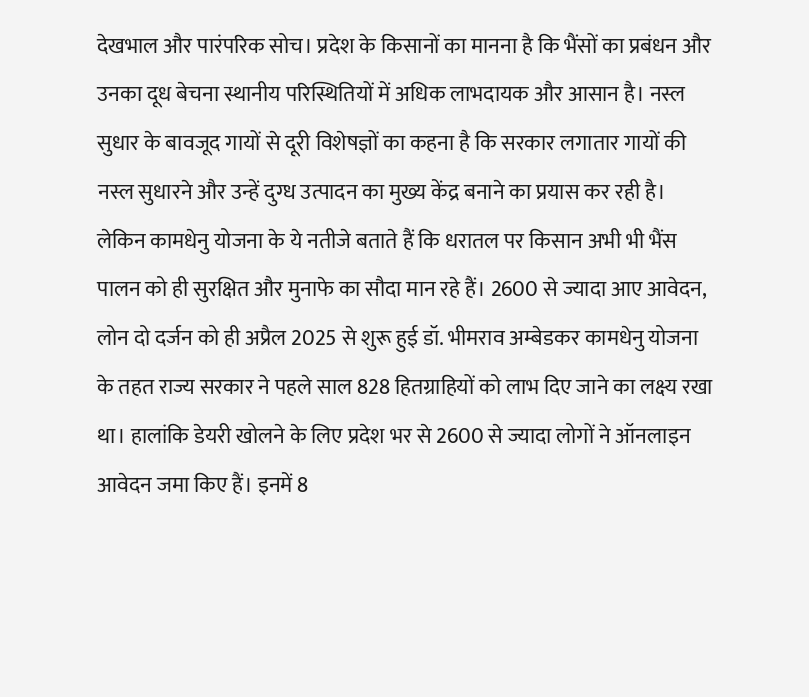देखभाल और पारंपरिक सोच। प्रदेश के किसानों का मानना है कि भैंसों का प्रबंधन और उनका दूध बेचना स्थानीय परिस्थितियों में अधिक लाभदायक और आसान है। नस्ल सुधार के बावजूद गायों से दूरी विशेषज्ञों का कहना है कि सरकार लगातार गायों की नस्ल सुधारने और उन्हें दुग्ध उत्पादन का मुख्य केंद्र बनाने का प्रयास कर रही है। लेकिन कामधेनु योजना के ये नतीजे बताते हैं कि धरातल पर किसान अभी भी भैंस पालन को ही सुरक्षित और मुनाफे का सौदा मान रहे हैं। 2600 से ज्यादा आए आवेदन, लोन दो दर्जन को ही अप्रैल 2025 से शुरू हुई डॉ. भीमराव अम्बेडकर कामधेनु योजना के तहत राज्य सरकार ने पहले साल 828 हितग्राहियों को लाभ दिए जाने का लक्ष्य रखा था। हालांकि डेयरी खोलने के लिए प्रदेश भर से 2600 से ज्यादा लोगों ने ऑनलाइन आवेदन जमा किए हैं। इनमें 8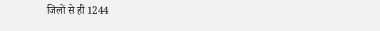जिलों से ही 1244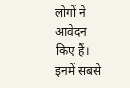लोगों ने आवेदन किए हैं। इनमें सबसे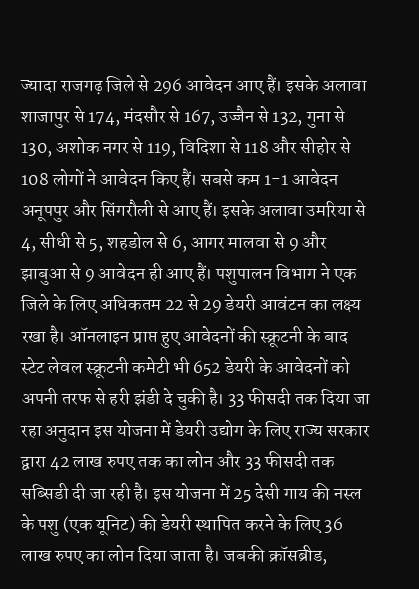ज्यादा राजगढ़ जिले से 296 आवेदन आए हैं। इसके अलावा शाजापुर से 174, मंदसौर से 167, उज्जैन से 132, गुना से 130, अशोक नगर से 119, विदिशा से 118 और सीहोर से 108 लोगों ने आवेदन किए हैं। सबसे कम 1-1 आवेदन अनूपपुर और सिंगरौली से आए हैं। इसके अलावा उमरिया से 4, सीधी से 5, शहडोल से 6, आगर मालवा से 9 और झाबुआ से 9 आवेदन ही आए हैं। पशुपालन विभाग ने एक जिले के लिए अधिकतम 22 से 29 डेयरी आवंटन का लक्ष्य रखा है। ऑनलाइन प्राप्त हुए आवेदनों की स्क्रूटनी के बाद स्टेट लेवल स्क्रूटनी कमेटी भी 652 डेयरी के आवेदनों को अपनी तरफ से हरी झंडी दे चुकी है। 33 फीसदी तक दिया जा रहा अनुदान इस योजना में डेयरी उद्योग के लिए राज्य सरकार द्वारा 42 लाख रुपए तक का लोन और 33 फीसदी तक सब्सिडी दी जा रही है। इस योजना में 25 देसी गाय की नस्ल के पशु (एक यूनिट) की डेयरी स्थापित करने के लिए 36 लाख रुपए का लोन दिया जाता है। जबकी क्रॉसब्रीड,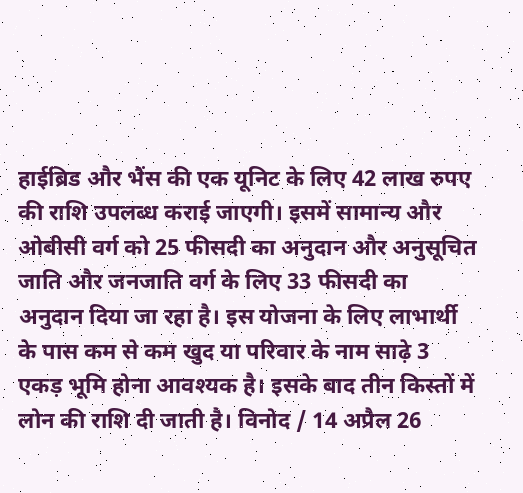हाईब्रिड और भैंस की एक यूनिट के लिए 42 लाख रुपए की राशि उपलब्ध कराई जाएगी। इसमें सामान्य और ओबीसी वर्ग को 25 फीसदी का अनुदान और अनुसूचित जाति और जनजाति वर्ग के लिए 33 फीसदी का अनुदान दिया जा रहा है। इस योजना के लिए लाभार्थी के पास कम से कम खुद या परिवार के नाम साढ़े 3 एकड़ भूमि होना आवश्यक है। इसके बाद तीन किस्तों में लोन की राशि दी जाती है। विनोद / 14 अप्रैल 26